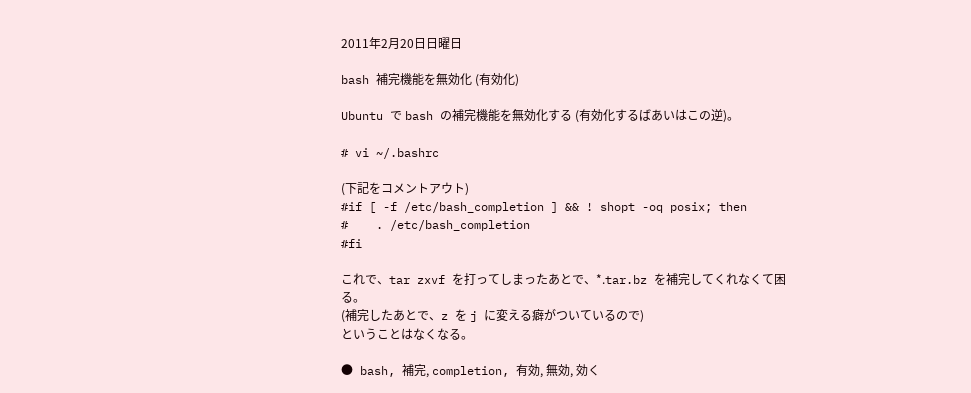2011年2月20日日曜日

bash 補完機能を無効化 (有効化)

Ubuntu で bash の補完機能を無効化する (有効化するばあいはこの逆)。

# vi ~/.bashrc

(下記をコメントアウト)
#if [ -f /etc/bash_completion ] && ! shopt -oq posix; then
#    . /etc/bash_completion
#fi

これで、tar zxvf を打ってしまったあとで、*.tar.bz を補完してくれなくて困る。
(補完したあとで、z を j に変える癖がついているので)
ということはなくなる。

● bash, 補完, completion, 有効, 無効, 効く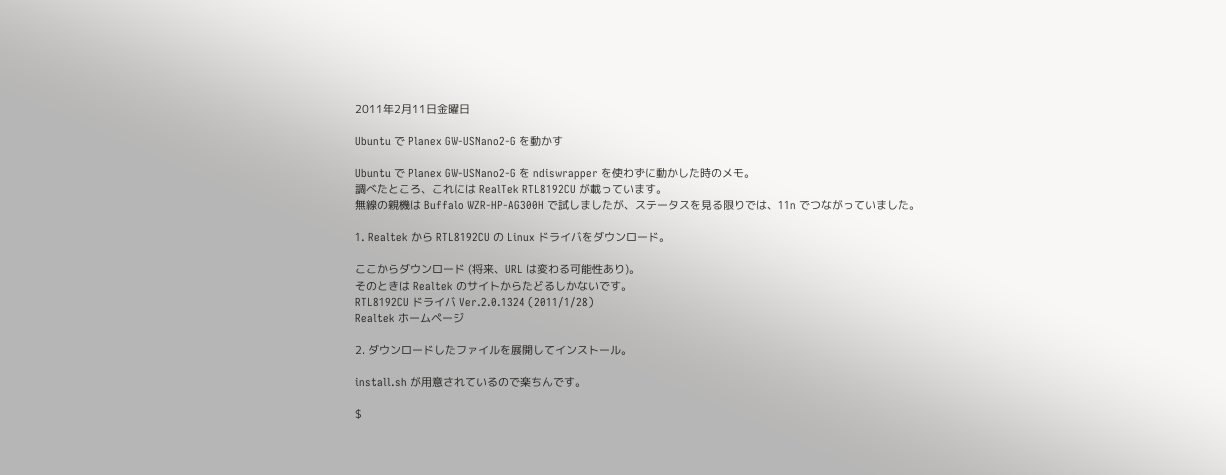2011年2月11日金曜日

Ubuntu で Planex GW-USNano2-G を動かす

Ubuntu で Planex GW-USNano2-G を ndiswrapper を使わずに動かした時のメモ。
調べたところ、これには RealTek RTL8192CU が載っています。
無線の親機は Buffalo WZR-HP-AG300H で試しましたが、ステータスを見る限りでは、11n でつながっていました。

1. Realtek から RTL8192CU の Linux ドライバをダウンロード。

ここからダウンロード (将来、URL は変わる可能性あり)。
そのときは Realtek のサイトからたどるしかないです。
RTL8192CU ドライバ Ver.2.0.1324 (2011/1/28)
Realtek ホームページ

2. ダウンロードしたファイルを展開してインストール。

install.sh が用意されているので楽ちんです。

$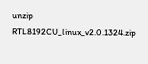unzip RTL8192CU_linux_v2.0.1324.zip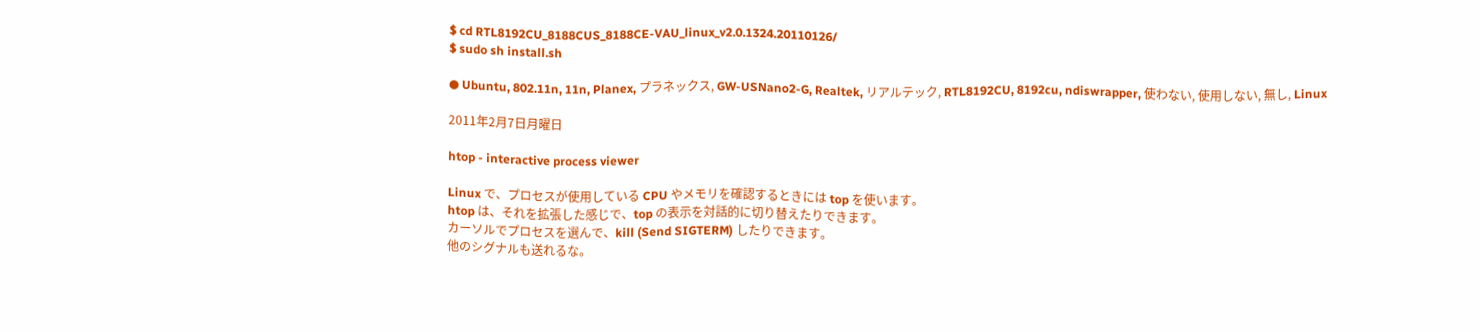$ cd RTL8192CU_8188CUS_8188CE-VAU_linux_v2.0.1324.20110126/
$ sudo sh install.sh

● Ubuntu, 802.11n, 11n, Planex, プラネックス, GW-USNano2-G, Realtek, リアルテック, RTL8192CU, 8192cu, ndiswrapper, 使わない, 使用しない, 無し, Linux

2011年2月7日月曜日

htop - interactive process viewer

Linux で、プロセスが使用している CPU やメモリを確認するときには top を使います。
htop は、それを拡張した感じで、top の表示を対話的に切り替えたりできます。
カーソルでプロセスを選んで、kill (Send SIGTERM) したりできます。
他のシグナルも送れるな。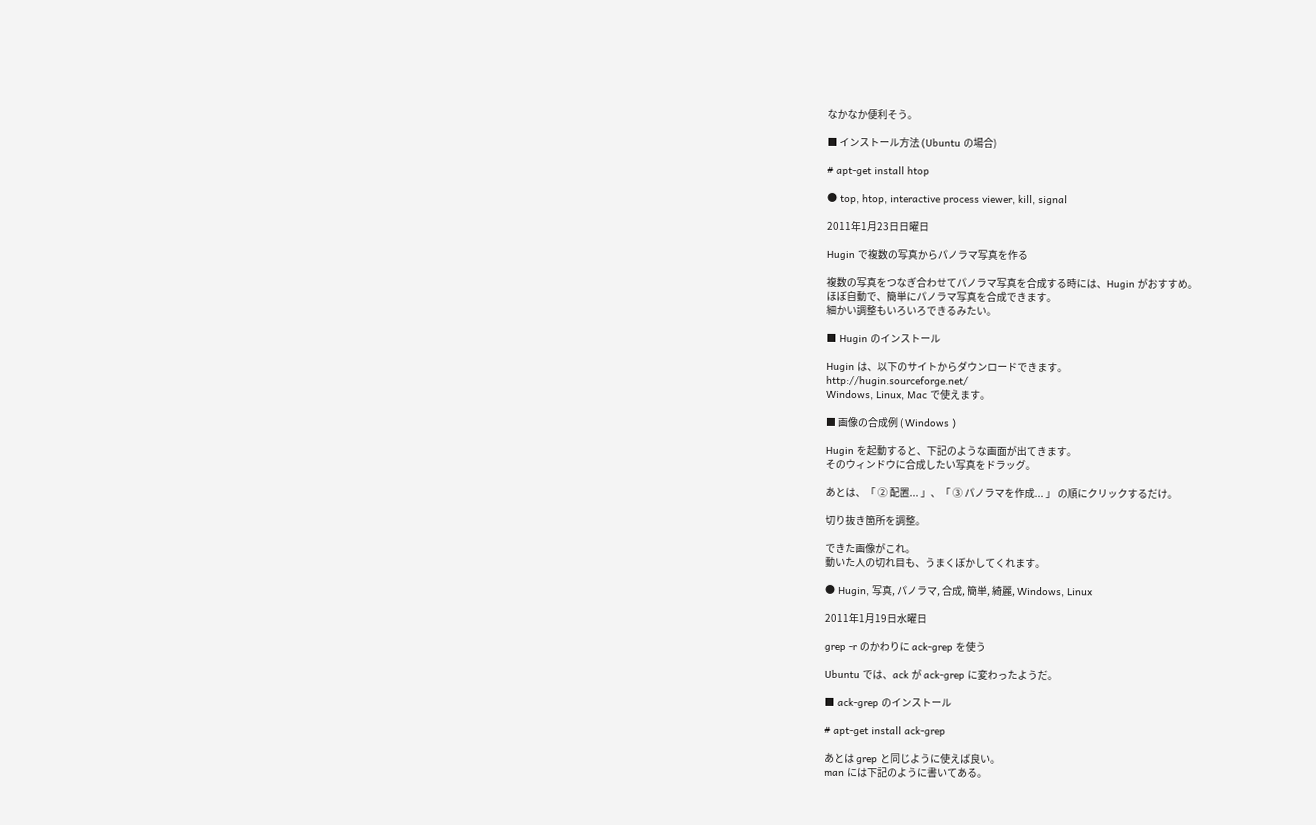なかなか便利そう。

■ インストール方法 (Ubuntu の場合)

# apt-get install htop

● top, htop, interactive process viewer, kill, signal

2011年1月23日日曜日

Hugin で複数の写真からパノラマ写真を作る

複数の写真をつなぎ合わせてパノラマ写真を合成する時には、Hugin がおすすめ。
ほぼ自動で、簡単にパノラマ写真を合成できます。
細かい調整もいろいろできるみたい。

■ Hugin のインストール

Hugin は、以下のサイトからダウンロードできます。
http://hugin.sourceforge.net/
Windows, Linux, Mac で使えます。

■ 画像の合成例 ( Windows )

Hugin を起動すると、下記のような画面が出てきます。
そのウィンドウに合成したい写真をドラッグ。

あとは、「 ② 配置... 」、「 ③ パノラマを作成... 」 の順にクリックするだけ。

切り抜き箇所を調整。

できた画像がこれ。
動いた人の切れ目も、うまくぼかしてくれます。

● Hugin, 写真, パノラマ, 合成, 簡単, 綺麗, Windows, Linux

2011年1月19日水曜日

grep -r のかわりに ack-grep を使う

Ubuntu では、ack が ack-grep に変わったようだ。

■ ack-grep のインストール

# apt-get install ack-grep

あとは grep と同じように使えば良い。
man には下記のように書いてある。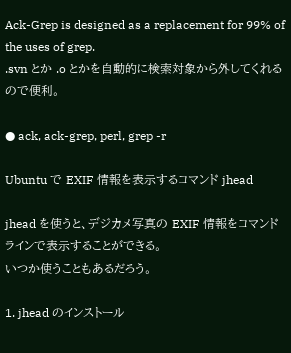Ack-Grep is designed as a replacement for 99% of the uses of grep.
.svn とか .o とかを自動的に検索対象から外してくれるので便利。

● ack, ack-grep, perl, grep -r

Ubuntu で EXIF 情報を表示するコマンド jhead

jhead を使うと、デジカメ写真の EXIF 情報をコマンドラインで表示することができる。
いつか使うこともあるだろう。

1. jhead のインストール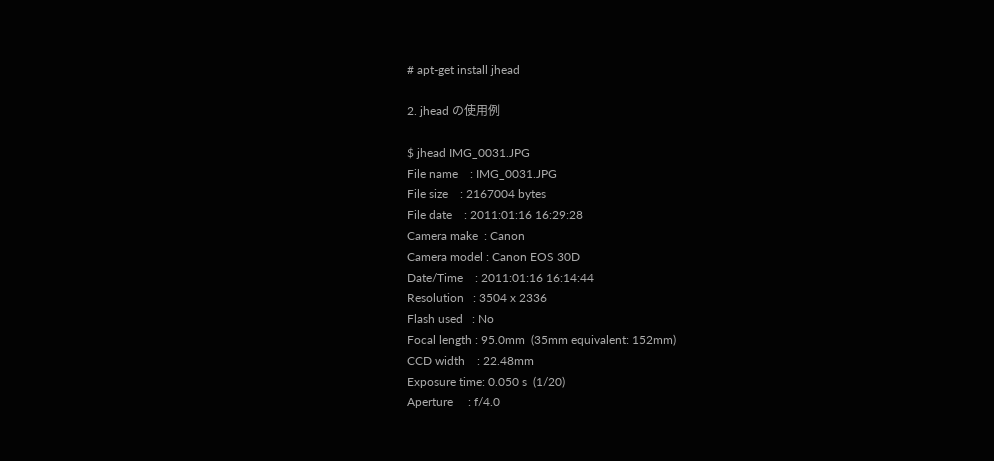# apt-get install jhead

2. jhead の使用例

$ jhead IMG_0031.JPG
File name    : IMG_0031.JPG
File size    : 2167004 bytes
File date    : 2011:01:16 16:29:28
Camera make  : Canon
Camera model : Canon EOS 30D
Date/Time    : 2011:01:16 16:14:44
Resolution   : 3504 x 2336
Flash used   : No
Focal length : 95.0mm  (35mm equivalent: 152mm)
CCD width    : 22.48mm
Exposure time: 0.050 s  (1/20)
Aperture     : f/4.0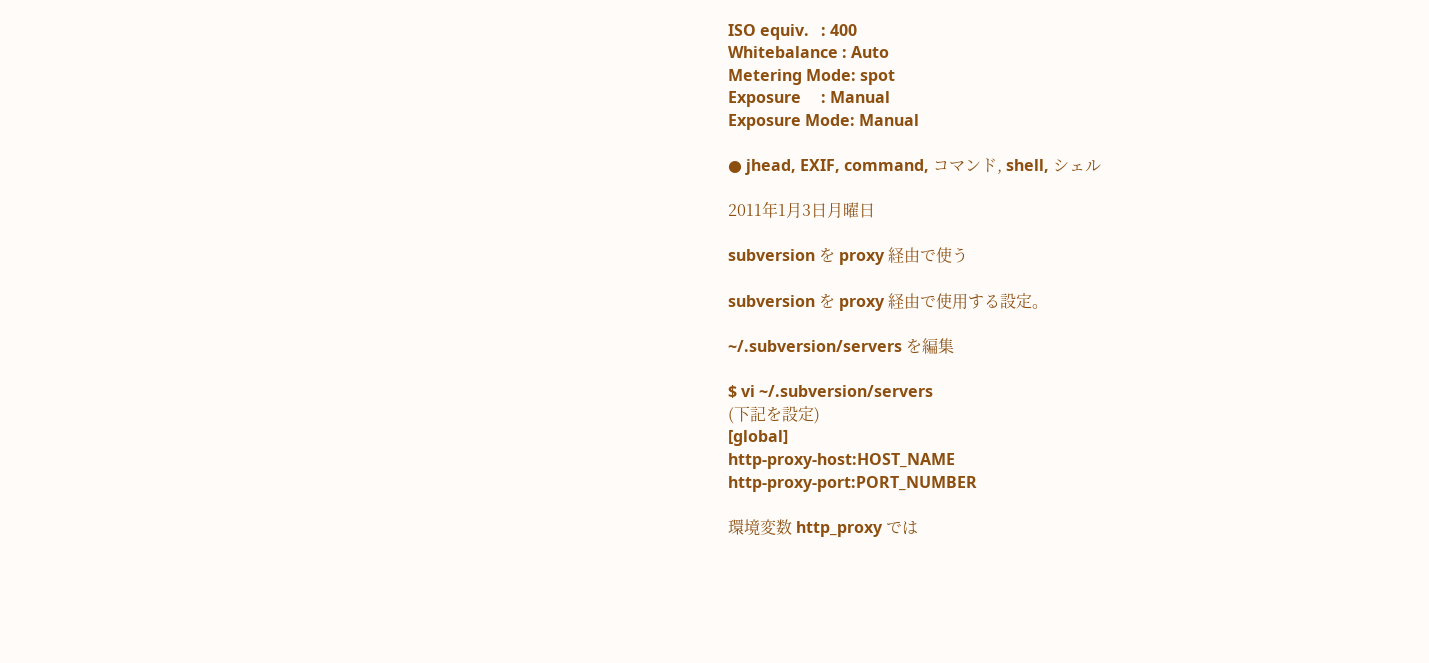ISO equiv.   : 400
Whitebalance : Auto
Metering Mode: spot
Exposure     : Manual
Exposure Mode: Manual

● jhead, EXIF, command, コマンド, shell, シェル

2011年1月3日月曜日

subversion を proxy 経由で使う

subversion を proxy 経由で使用する設定。

~/.subversion/servers を編集

$ vi ~/.subversion/servers
(下記を設定)
[global]
http-proxy-host:HOST_NAME
http-proxy-port:PORT_NUMBER

環境変数 http_proxy では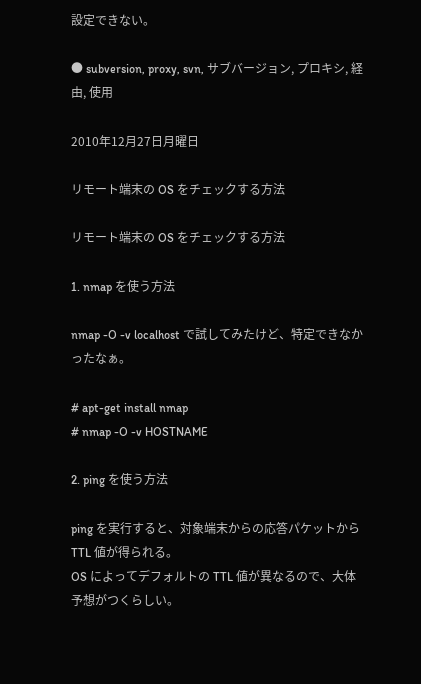設定できない。

● subversion, proxy, svn, サブバージョン, プロキシ, 経由, 使用

2010年12月27日月曜日

リモート端末の OS をチェックする方法

リモート端末の OS をチェックする方法

1. nmap を使う方法

nmap -O -v localhost で試してみたけど、特定できなかったなぁ。

# apt-get install nmap
# nmap -O -v HOSTNAME

2. ping を使う方法

ping を実行すると、対象端末からの応答パケットから TTL 値が得られる。
OS によってデフォルトの TTL 値が異なるので、大体予想がつくらしい。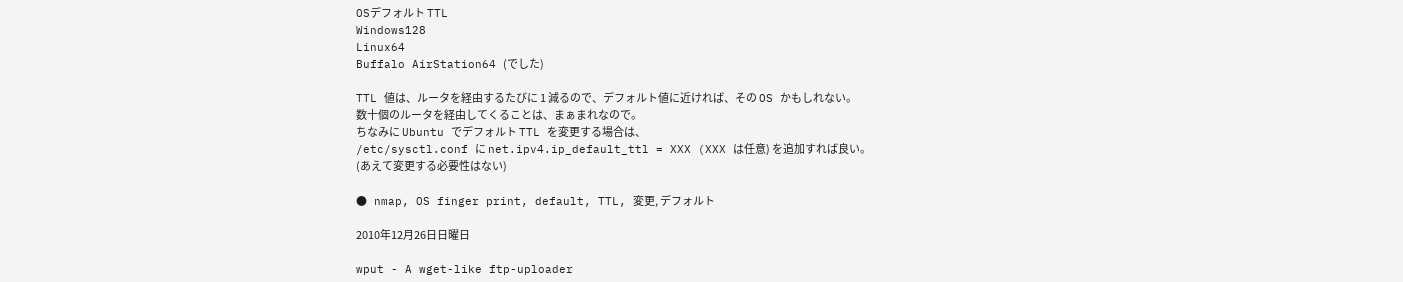OSデフォルト TTL
Windows128
Linux64
Buffalo AirStation64 (でした)

TTL 値は、ルータを経由するたびに 1 減るので、デフォルト値に近ければ、その OS かもしれない。
数十個のルータを経由してくることは、まぁまれなので。
ちなみに Ubuntu でデフォルト TTL を変更する場合は、
/etc/sysctl.conf に net.ipv4.ip_default_ttl = XXX (XXX は任意) を追加すれば良い。
(あえて変更する必要性はない)

● nmap, OS finger print, default, TTL, 変更, デフォルト

2010年12月26日日曜日

wput - A wget-like ftp-uploader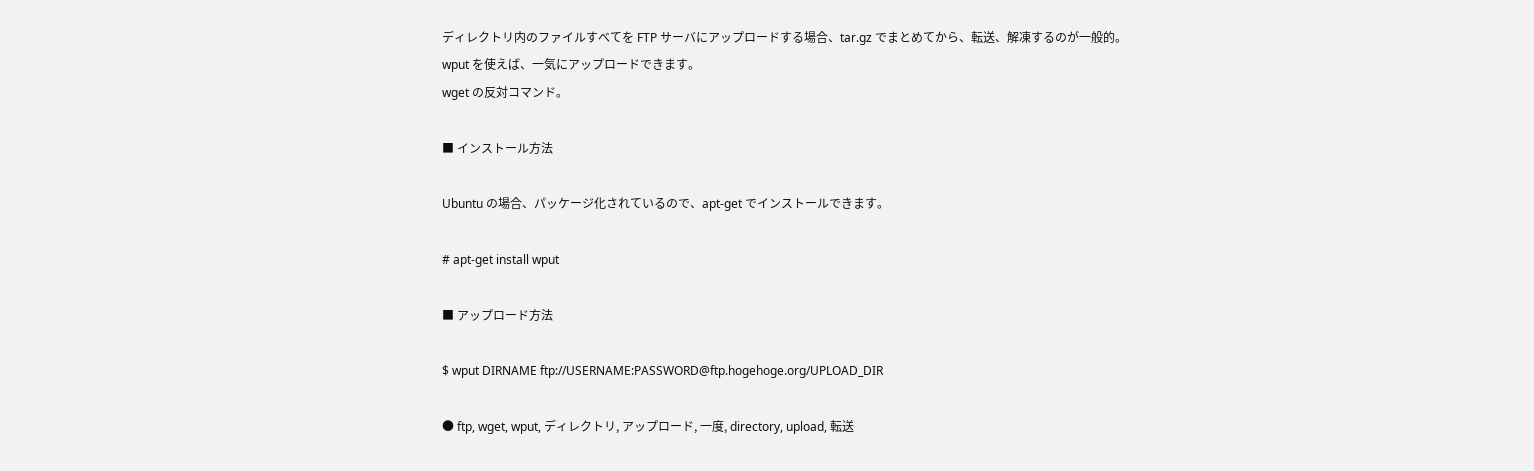ディレクトリ内のファイルすべてを FTP サーバにアップロードする場合、tar.gz でまとめてから、転送、解凍するのが一般的。
wput を使えば、一気にアップロードできます。
wget の反対コマンド。

■ インストール方法

Ubuntu の場合、パッケージ化されているので、apt-get でインストールできます。

# apt-get install wput

■ アップロード方法

$ wput DIRNAME ftp://USERNAME:PASSWORD@ftp.hogehoge.org/UPLOAD_DIR

● ftp, wget, wput, ディレクトリ, アップロード, 一度, directory, upload, 転送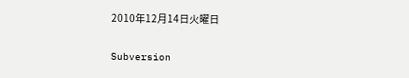2010年12月14日火曜日

Subversion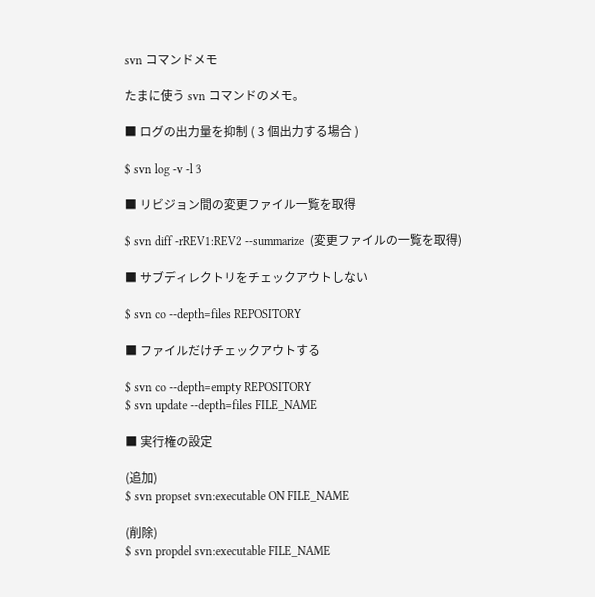svn コマンドメモ

たまに使う svn コマンドのメモ。

■ ログの出力量を抑制 ( 3 個出力する場合 )

$ svn log -v -l 3

■ リビジョン間の変更ファイル一覧を取得

$ svn diff -rREV1:REV2 --summarize  (変更ファイルの一覧を取得)

■ サブディレクトリをチェックアウトしない

$ svn co --depth=files REPOSITORY

■ ファイルだけチェックアウトする

$ svn co --depth=empty REPOSITORY
$ svn update --depth=files FILE_NAME

■ 実行権の設定

(追加)
$ svn propset svn:executable ON FILE_NAME

(削除)
$ svn propdel svn:executable FILE_NAME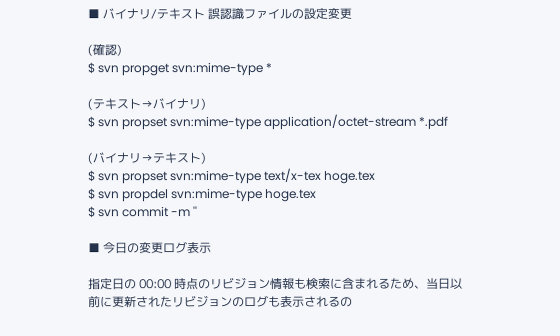■ バイナリ/テキスト 誤認識ファイルの設定変更

(確認)
$ svn propget svn:mime-type *

(テキスト→バイナリ)
$ svn propset svn:mime-type application/octet-stream *.pdf

(バイナリ→テキスト)
$ svn propset svn:mime-type text/x-tex hoge.tex
$ svn propdel svn:mime-type hoge.tex
$ svn commit -m ''

■ 今日の変更ログ表示

指定日の 00:00 時点のリビジョン情報も検索に含まれるため、当日以前に更新されたリビジョンのログも表示されるの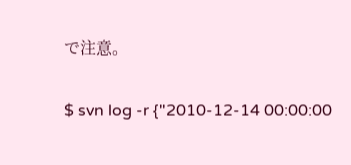で注意。

$ svn log -r {"2010-12-14 00:00:00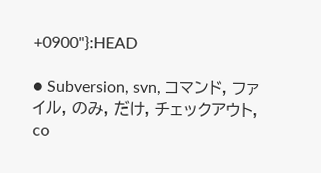+0900"}:HEAD

● Subversion, svn, コマンド, ファイル, のみ, だけ, チェックアウト, co